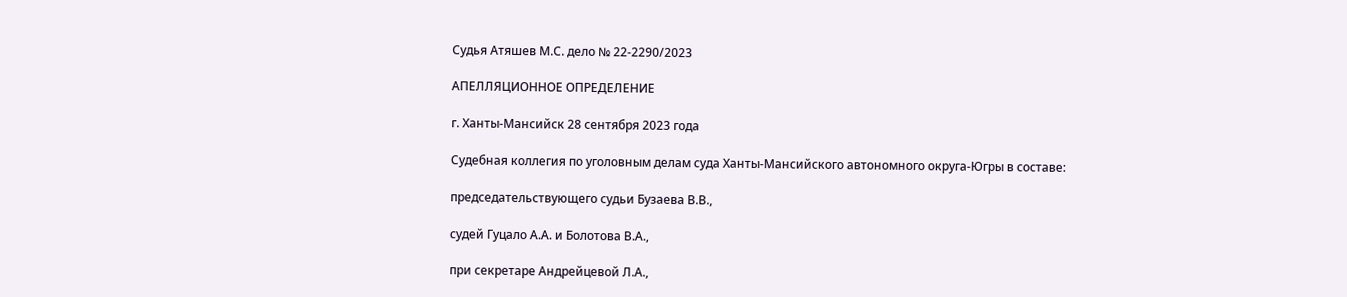Судья Атяшев М.С. дело № 22-2290/2023

АПЕЛЛЯЦИОННОЕ ОПРЕДЕЛЕНИЕ

г. Ханты-Мансийск 28 сентября 2023 года

Судебная коллегия по уголовным делам суда Ханты-Мансийского автономного округа-Югры в составе:

председательствующего судьи Бузаева В.В.,

судей Гуцало А.А. и Болотова В.А.,

при секретаре Андрейцевой Л.А.,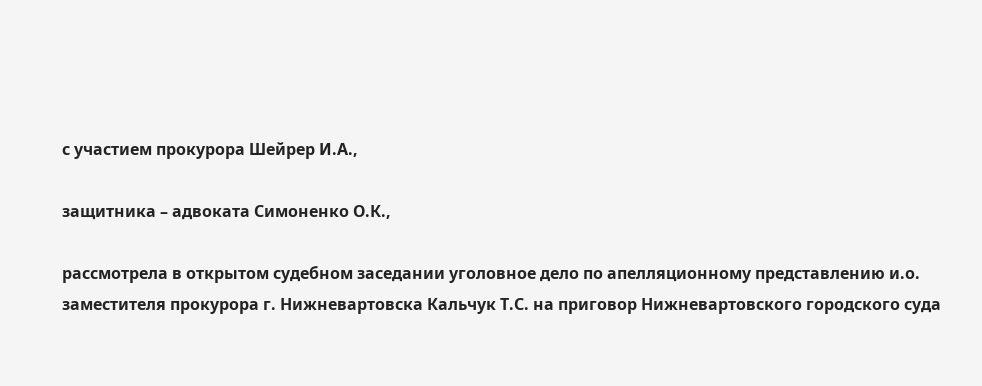с участием прокурора Шейрер И.А.,

защитника – адвоката Симоненко О.К.,

рассмотрела в открытом судебном заседании уголовное дело по апелляционному представлению и.о. заместителя прокурора г. Нижневартовска Кальчук Т.С. на приговор Нижневартовского городского суда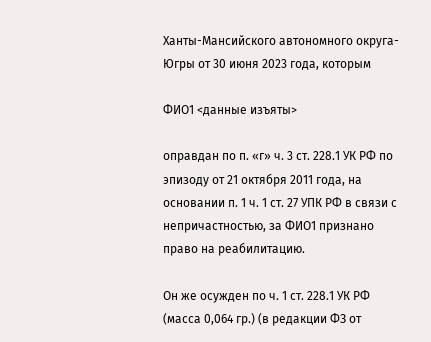Ханты-Мансийского автономного округа-Югры от 30 июня 2023 года, которым

ФИО1 <данные изъяты>

оправдан по п. «г» ч. 3 ст. 228.1 УК РФ по эпизоду от 21 октября 2011 года, на основании п. 1 ч. 1 ст. 27 УПК РФ в связи с непричастностью, за ФИО1 признано право на реабилитацию.

Он же осужден по ч. 1 ст. 228.1 УК РФ (масса 0,064 гр.) (в редакции ФЗ от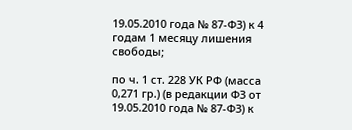19.05.2010 года № 87-ФЗ) к 4 годам 1 месяцу лишения свободы;

по ч. 1 ст. 228 УК РФ (масса 0,271 гр.) (в редакции ФЗ от 19.05.2010 года № 87-ФЗ) к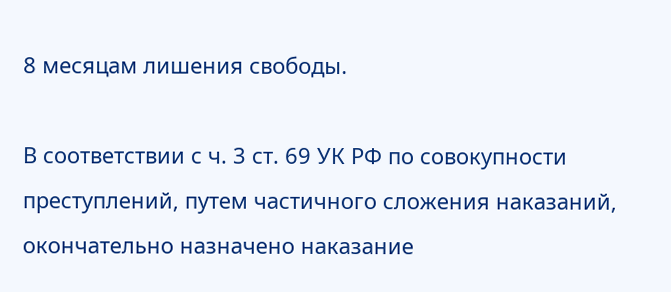8 месяцам лишения свободы.

В соответствии с ч. 3 ст. 69 УК РФ по совокупности преступлений, путем частичного сложения наказаний, окончательно назначено наказание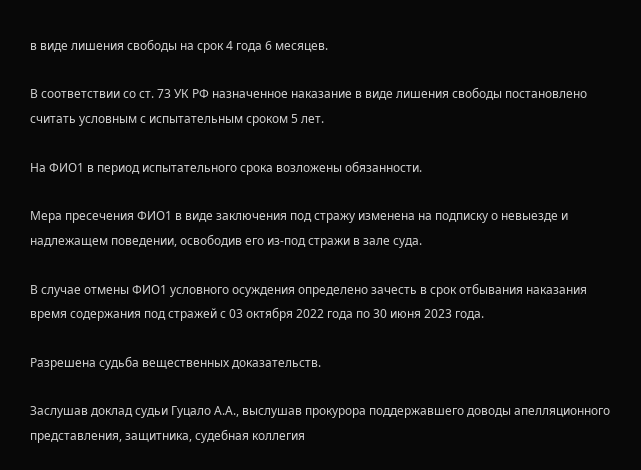в виде лишения свободы на срок 4 года 6 месяцев.

В соответствии со ст. 73 УК РФ назначенное наказание в виде лишения свободы постановлено считать условным с испытательным сроком 5 лет.

На ФИО1 в период испытательного срока возложены обязанности.

Мера пресечения ФИО1 в виде заключения под стражу изменена на подписку о невыезде и надлежащем поведении, освободив его из-под стражи в зале суда.

В случае отмены ФИО1 условного осуждения определено зачесть в срок отбывания наказания время содержания под стражей с 03 октября 2022 года по 30 июня 2023 года.

Разрешена судьба вещественных доказательств.

Заслушав доклад судьи Гуцало А.А., выслушав прокурора поддержавшего доводы апелляционного представления, защитника, судебная коллегия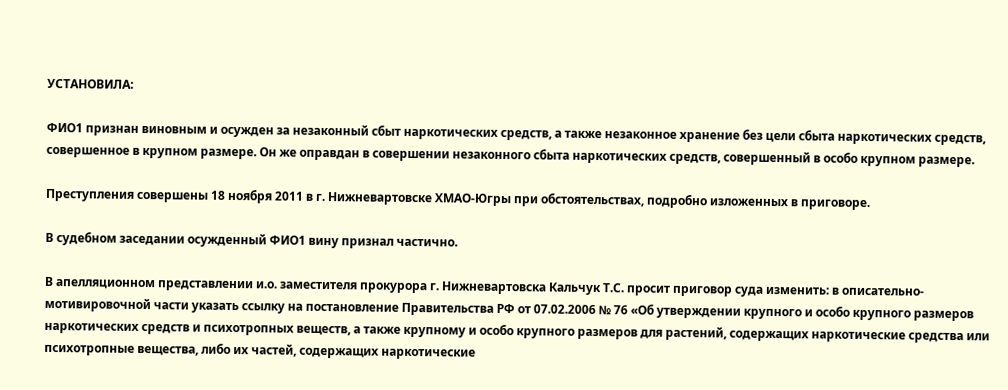УСТАНОВИЛА:

ФИО1 признан виновным и осужден за незаконный сбыт наркотических средств, а также незаконное хранение без цели сбыта наркотических средств, совершенное в крупном размере. Он же оправдан в совершении незаконного сбыта наркотических средств, совершенный в особо крупном размере.

Преступления совершены 18 ноября 2011 в г. Нижневартовске ХМАО-Югры при обстоятельствах, подробно изложенных в приговоре.

В судебном заседании осужденный ФИО1 вину признал частично.

В апелляционном представлении и.о. заместителя прокурора г. Нижневартовска Кальчук Т.С. просит приговор суда изменить: в описательно-мотивировочной части указать ссылку на постановление Правительства РФ от 07.02.2006 № 76 «Об утверждении крупного и особо крупного размеров наркотических средств и психотропных веществ, а также крупному и особо крупного размеров для растений, содержащих наркотические средства или психотропные вещества, либо их частей, содержащих наркотические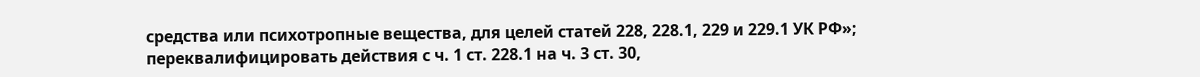средства или психотропные вещества, для целей статей 228, 228.1, 229 и 229.1 УК РФ»; переквалифицировать действия с ч. 1 ст. 228.1 на ч. 3 ст. 30,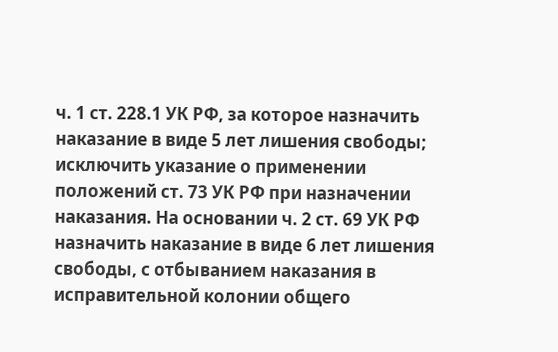ч. 1 ст. 228.1 УК РФ, за которое назначить наказание в виде 5 лет лишения свободы; исключить указание о применении положений ст. 73 УК РФ при назначении наказания. На основании ч. 2 ст. 69 УК РФ назначить наказание в виде 6 лет лишения свободы, с отбыванием наказания в исправительной колонии общего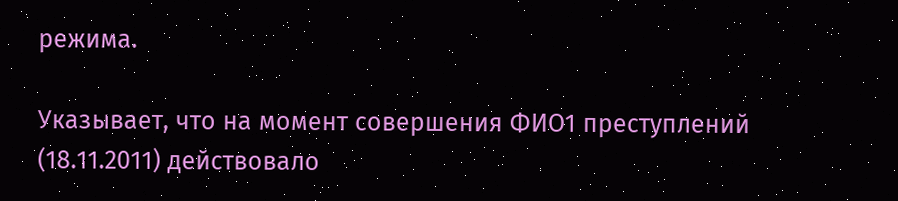режима.

Указывает, что на момент совершения ФИО1 преступлений (18.11.2011) действовало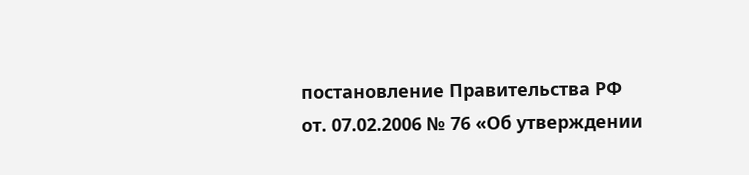постановление Правительства РФ от. 07.02.2006 № 76 «Об утверждении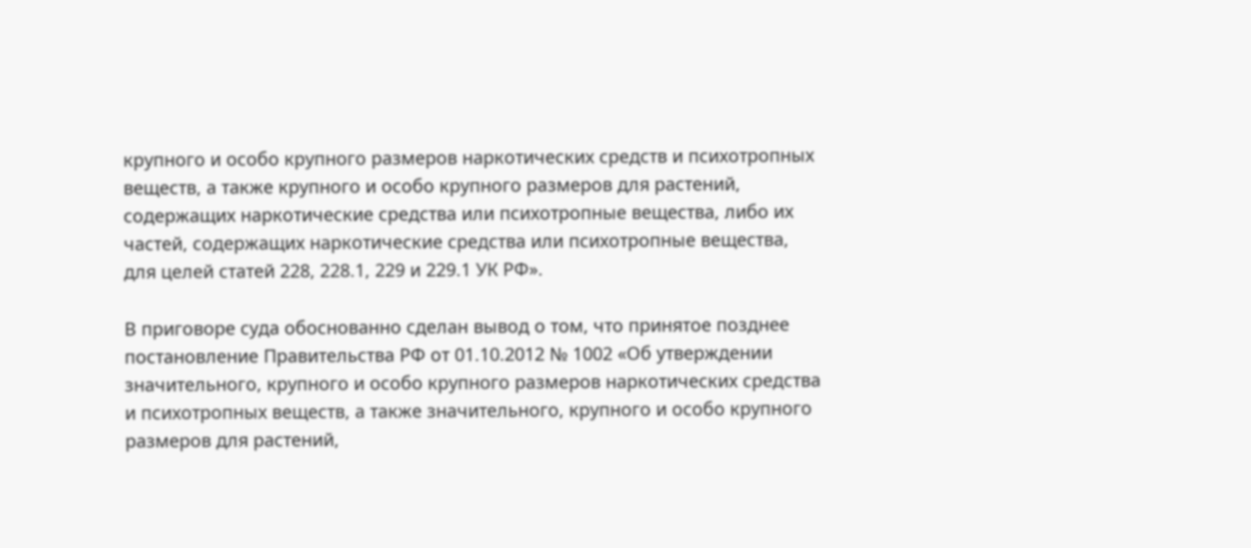крупного и особо крупного размеров наркотических средств и психотропных веществ, а также крупного и особо крупного размеров для растений, содержащих наркотические средства или психотропные вещества, либо их частей, содержащих наркотические средства или психотропные вещества, для целей статей 228, 228.1, 229 и 229.1 УК РФ».

В приговоре суда обоснованно сделан вывод о том, что принятое позднее постановление Правительства РФ от 01.10.2012 № 1002 «Об утверждении значительного, крупного и особо крупного размеров наркотических средства и психотропных веществ, а также значительного, крупного и особо крупного размеров для растений,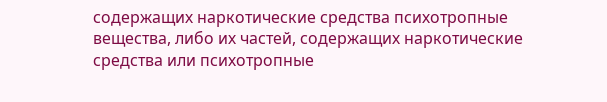содержащих наркотические средства психотропные вещества, либо их частей, содержащих наркотические средства или психотропные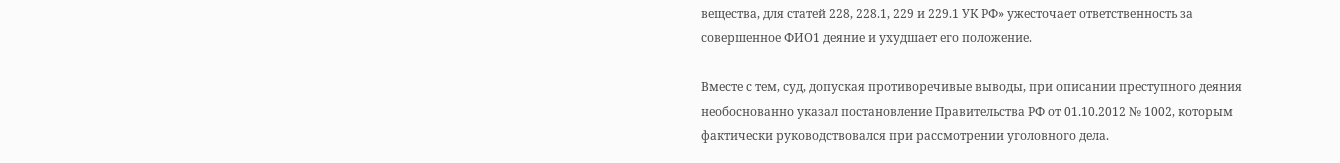вещества, для статей 228, 228.1, 229 и 229.1 УК РФ» ужесточает ответственность за совершенное ФИО1 деяние и ухудшает его положение.

Вместе с тем, суд, допуская противоречивые выводы, при описании преступного деяния необоснованно указал постановление Правительства РФ от 01.10.2012 № 1002, которым фактически руководствовался при рассмотрении уголовного дела.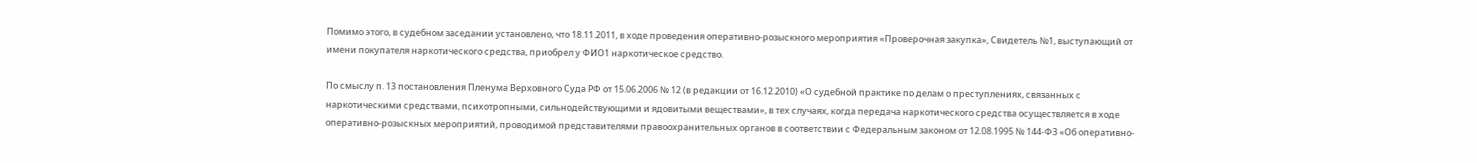Помимо этого, в судебном заседании установлено, что 18.11.2011, в ходе проведения оперативно-розыскного мероприятия «Проверочная закупка», Свидетель №1, выступающий от имени покупателя наркотического средства, приобрел у ФИО1 наркотическое средство.

По смыслу п. 13 постановления Пленума Верховного Суда РФ от 15.06.2006 № 12 (в редакции от 16.12.2010) «О судебной практике по делам о преступлениях, связанных с наркотическими средствами, психотропными, сильнодействующими и ядовитыми веществами», в тех случаях, когда передача наркотического средства осуществляется в ходе оперативно-розыскных мероприятий, проводимой представителями правоохранительных органов в соответствии с Федеральным законом от 12.08.1995 № 144-ФЗ «Об оперативно-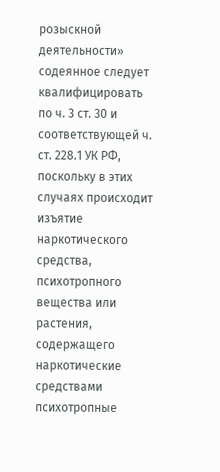розыскной деятельности» содеянное следует квалифицировать по ч. 3 ст. 30 и соответствующей ч. ст. 228.1 УК РФ, поскольку в этих случаях происходит изъятие наркотического средства, психотропного вещества или растения, содержащего наркотические средствами психотропные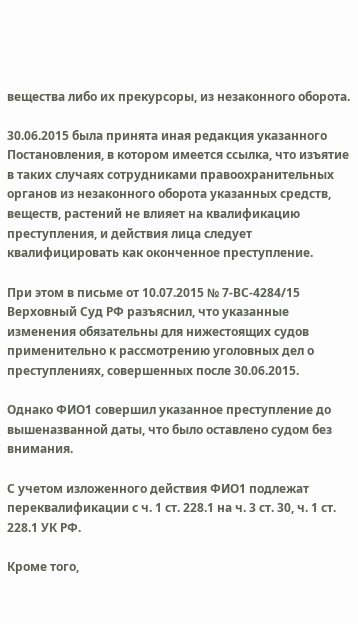вещества либо их прекурсоры, из незаконного оборота.

30.06.2015 была принята иная редакция указанного Постановления, в котором имеется ссылка, что изъятие в таких случаях сотрудниками правоохранительных органов из незаконного оборота указанных средств, веществ, растений не влияет на квалификацию преступления, и действия лица следует квалифицировать как оконченное преступление.

При этом в письме от 10.07.2015 № 7-ВС-4284/15 Верховный Суд РФ разъяснил, что указанные изменения обязательны для нижестоящих судов применительно к рассмотрению уголовных дел о преступлениях, совершенных после 30.06.2015.

Однако ФИО1 совершил указанное преступление до вышеназванной даты, что было оставлено судом без внимания.

С учетом изложенного действия ФИО1 подлежат переквалификации с ч. 1 ст. 228.1 на ч. 3 ст. 30, ч. 1 ст. 228.1 УК РФ.

Кроме того,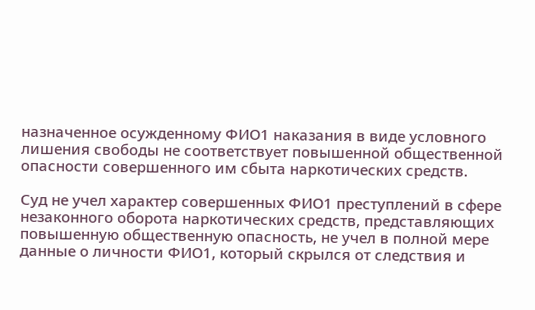назначенное осужденному ФИО1 наказания в виде условного лишения свободы не соответствует повышенной общественной опасности совершенного им сбыта наркотических средств.

Суд не учел характер совершенных ФИО1 преступлений в сфере незаконного оборота наркотических средств, представляющих повышенную общественную опасность, не учел в полной мере данные о личности ФИО1, который скрылся от следствия и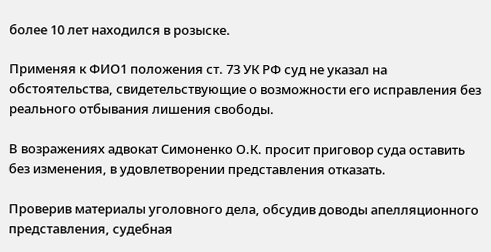более 10 лет находился в розыске.

Применяя к ФИО1 положения ст. 73 УК РФ суд не указал на обстоятельства, свидетельствующие о возможности его исправления без реального отбывания лишения свободы.

В возражениях адвокат Симоненко О.К. просит приговор суда оставить без изменения, в удовлетворении представления отказать.

Проверив материалы уголовного дела, обсудив доводы апелляционного представления, судебная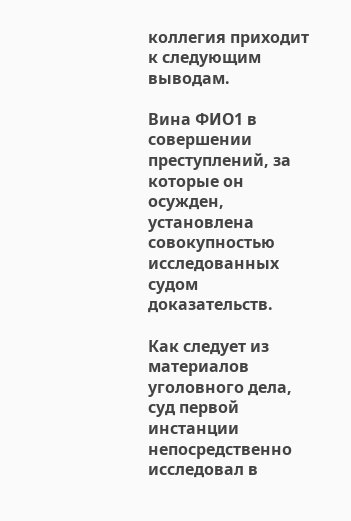коллегия приходит к следующим выводам.

Вина ФИО1 в совершении преступлений, за которые он осужден, установлена совокупностью исследованных судом доказательств.

Как следует из материалов уголовного дела, суд первой инстанции непосредственно исследовал в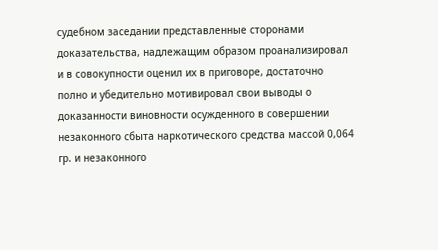судебном заседании представленные сторонами доказательства, надлежащим образом проанализировал и в совокупности оценил их в приговоре, достаточно полно и убедительно мотивировал свои выводы о доказанности виновности осужденного в совершении незаконного сбыта наркотического средства массой 0,064 гр. и незаконного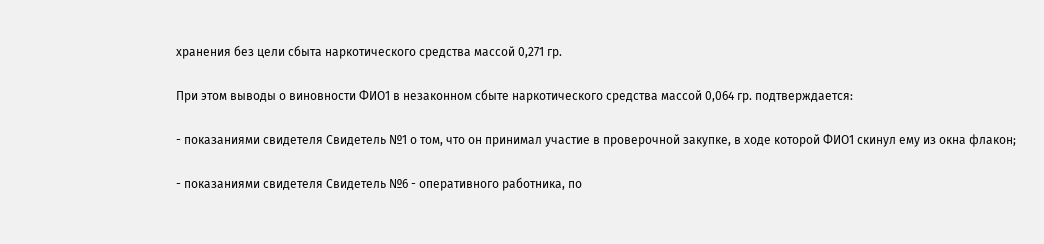хранения без цели сбыта наркотического средства массой 0,271 гр.

При этом выводы о виновности ФИО1 в незаконном сбыте наркотического средства массой 0,064 гр. подтверждается:

- показаниями свидетеля Свидетель №1 о том, что он принимал участие в проверочной закупке, в ходе которой ФИО1 скинул ему из окна флакон;

- показаниями свидетеля Свидетель №6 - оперативного работника, по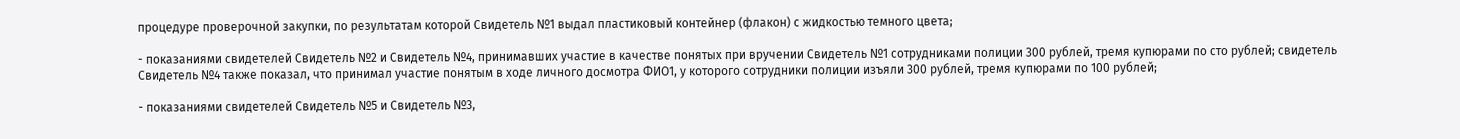процедуре проверочной закупки, по результатам которой Свидетель №1 выдал пластиковый контейнер (флакон) с жидкостью темного цвета;

- показаниями свидетелей Свидетель №2 и Свидетель №4, принимавших участие в качестве понятых при вручении Свидетель №1 сотрудниками полиции 300 рублей, тремя купюрами по сто рублей; свидетель Свидетель №4 также показал, что принимал участие понятым в ходе личного досмотра ФИО1, у которого сотрудники полиции изъяли 300 рублей, тремя купюрами по 100 рублей;

- показаниями свидетелей Свидетель №5 и Свидетель №3,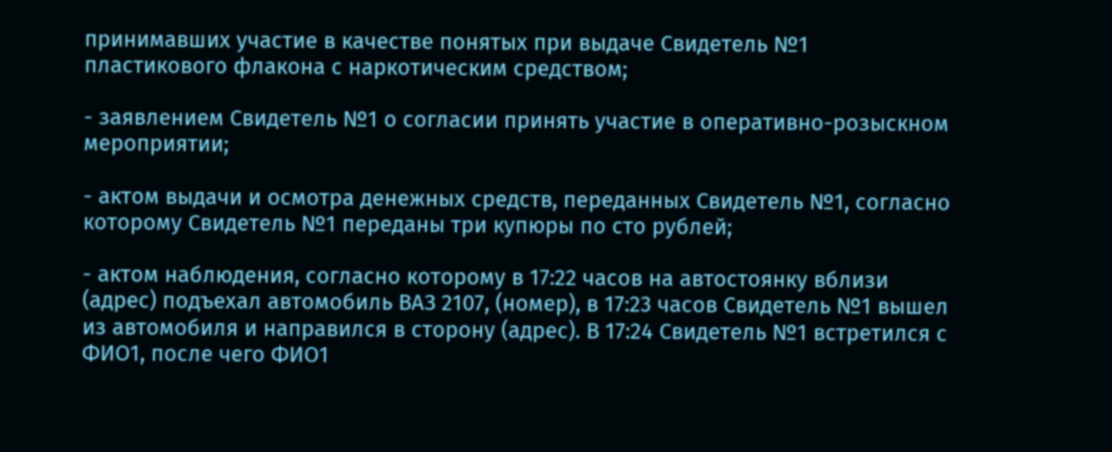принимавших участие в качестве понятых при выдаче Свидетель №1 пластикового флакона с наркотическим средством;

- заявлением Свидетель №1 о согласии принять участие в оперативно-розыскном мероприятии;

- актом выдачи и осмотра денежных средств, переданных Свидетель №1, согласно которому Свидетель №1 переданы три купюры по сто рублей;

- актом наблюдения, согласно которому в 17:22 часов на автостоянку вблизи (адрес) подъехал автомобиль ВАЗ 2107, (номер), в 17:23 часов Свидетель №1 вышел из автомобиля и направился в сторону (адрес). В 17:24 Свидетель №1 встретился с ФИО1, после чего ФИО1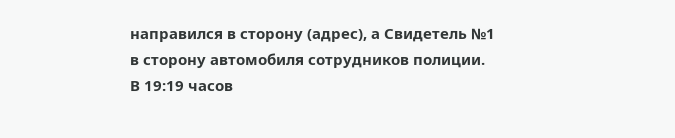направился в сторону (адрес), а Свидетель №1 в сторону автомобиля сотрудников полиции. В 19:19 часов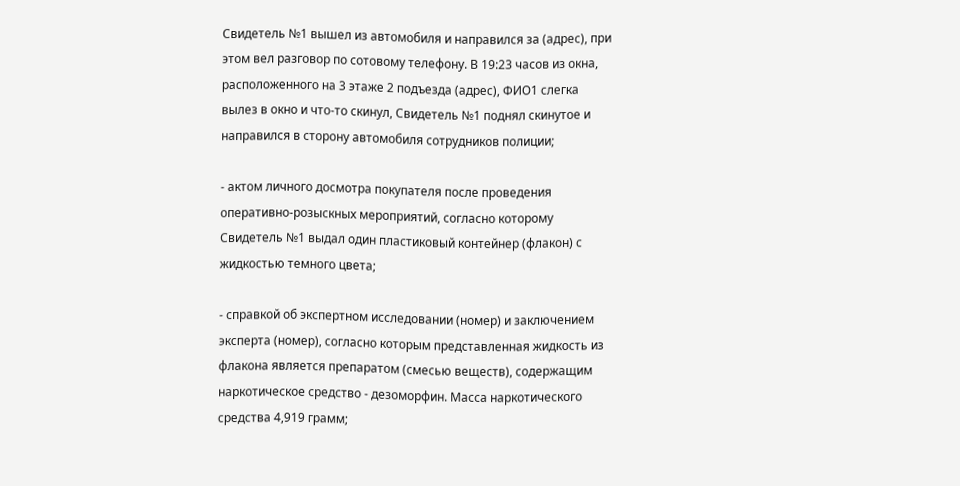Свидетель №1 вышел из автомобиля и направился за (адрес), при этом вел разговор по сотовому телефону. В 19:23 часов из окна, расположенного на 3 этаже 2 подъезда (адрес), ФИО1 слегка вылез в окно и что-то скинул, Свидетель №1 поднял скинутое и направился в сторону автомобиля сотрудников полиции;

- актом личного досмотра покупателя после проведения оперативно-розыскных мероприятий, согласно которому Свидетель №1 выдал один пластиковый контейнер (флакон) с жидкостью темного цвета;

- справкой об экспертном исследовании (номер) и заключением эксперта (номер), согласно которым представленная жидкость из флакона является препаратом (смесью веществ), содержащим наркотическое средство - дезоморфин. Масса наркотического средства 4,919 грамм;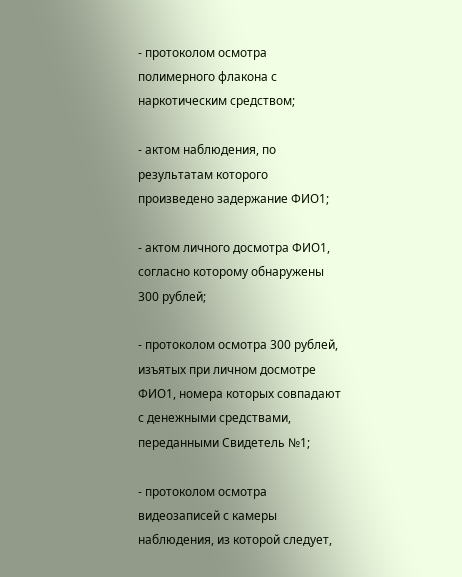- протоколом осмотра полимерного флакона с наркотическим средством;

- актом наблюдения, по результатам которого произведено задержание ФИО1;

- актом личного досмотра ФИО1, согласно которому обнаружены 300 рублей;

- протоколом осмотра 300 рублей, изъятых при личном досмотре ФИО1, номера которых совпадают с денежными средствами, переданными Свидетель №1;

- протоколом осмотра видеозаписей с камеры наблюдения, из которой следует,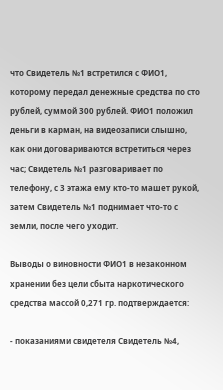что Свидетель №1 встретился с ФИО1, которому передал денежные средства по сто рублей, суммой 300 рублей. ФИО1 положил деньги в карман, на видеозаписи слышно, как они договариваются встретиться через час; Свидетель №1 разговаривает по телефону, с 3 этажа ему кто-то машет рукой, затем Свидетель №1 поднимает что-то с земли, после чего уходит.

Выводы о виновности ФИО1 в незаконном хранении без цели сбыта наркотического средства массой 0,271 гр. подтверждается:

- показаниями свидетеля Свидетель №4,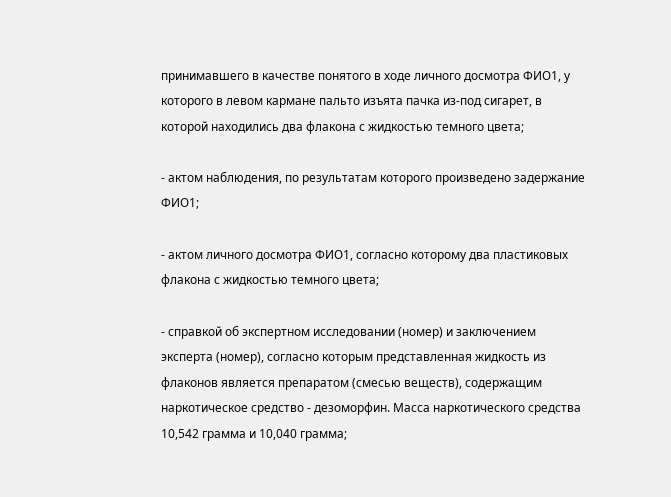принимавшего в качестве понятого в ходе личного досмотра ФИО1, у которого в левом кармане пальто изъята пачка из-под сигарет, в которой находились два флакона с жидкостью темного цвета;

- актом наблюдения, по результатам которого произведено задержание ФИО1;

- актом личного досмотра ФИО1, согласно которому два пластиковых флакона с жидкостью темного цвета;

- справкой об экспертном исследовании (номер) и заключением эксперта (номер), согласно которым представленная жидкость из флаконов является препаратом (смесью веществ), содержащим наркотическое средство - дезоморфин. Масса наркотического средства 10,542 грамма и 10,040 грамма;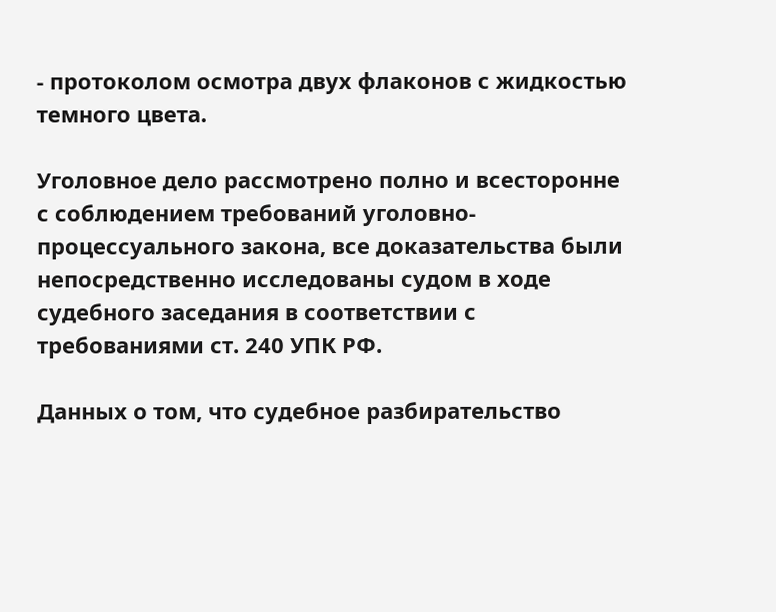- протоколом осмотра двух флаконов с жидкостью темного цвета.

Уголовное дело рассмотрено полно и всесторонне с соблюдением требований уголовно-процессуального закона, все доказательства были непосредственно исследованы судом в ходе судебного заседания в соответствии с требованиями ст. 240 УПК РФ.

Данных о том, что судебное разбирательство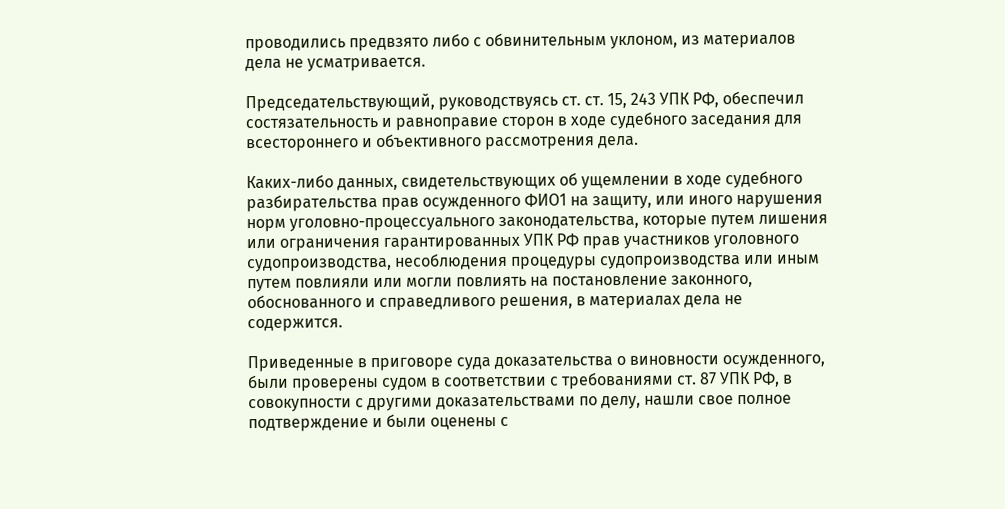проводились предвзято либо с обвинительным уклоном, из материалов дела не усматривается.

Председательствующий, руководствуясь ст. ст. 15, 243 УПК РФ, обеспечил состязательность и равноправие сторон в ходе судебного заседания для всестороннего и объективного рассмотрения дела.

Каких-либо данных, свидетельствующих об ущемлении в ходе судебного разбирательства прав осужденного ФИО1 на защиту, или иного нарушения норм уголовно-процессуального законодательства, которые путем лишения или ограничения гарантированных УПК РФ прав участников уголовного судопроизводства, несоблюдения процедуры судопроизводства или иным путем повлияли или могли повлиять на постановление законного, обоснованного и справедливого решения, в материалах дела не содержится.

Приведенные в приговоре суда доказательства о виновности осужденного, были проверены судом в соответствии с требованиями ст. 87 УПК РФ, в совокупности с другими доказательствами по делу, нашли свое полное подтверждение и были оценены с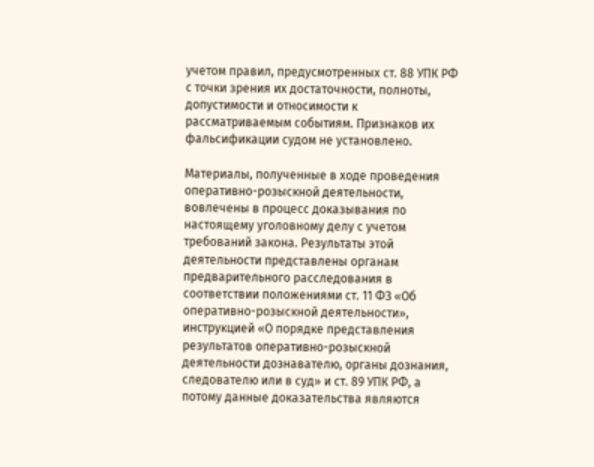учетом правил, предусмотренных ст. 88 УПК РФ с точки зрения их достаточности, полноты, допустимости и относимости к рассматриваемым событиям. Признаков их фальсификации судом не установлено.

Материалы, полученные в ходе проведения оперативно-розыскной деятельности, вовлечены в процесс доказывания по настоящему уголовному делу с учетом требований закона. Результаты этой деятельности представлены органам предварительного расследования в соответствии положениями ст. 11 ФЗ «Об оперативно-розыскной деятельности», инструкцией «О порядке представления результатов оперативно-розыскной деятельности дознавателю, органы дознания, следователю или в суд» и ст. 89 УПК РФ, а потому данные доказательства являются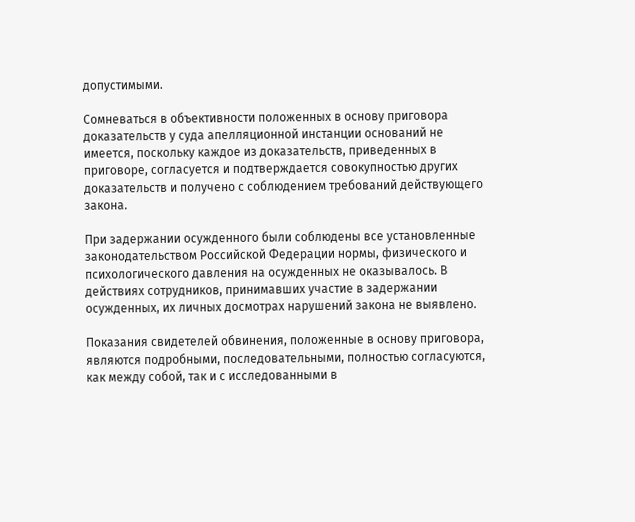допустимыми.

Сомневаться в объективности положенных в основу приговора доказательств у суда апелляционной инстанции оснований не имеется, поскольку каждое из доказательств, приведенных в приговоре, согласуется и подтверждается совокупностью других доказательств и получено с соблюдением требований действующего закона.

При задержании осужденного были соблюдены все установленные законодательством Российской Федерации нормы, физического и психологического давления на осужденных не оказывалось. В действиях сотрудников, принимавших участие в задержании осужденных, их личных досмотрах нарушений закона не выявлено.

Показания свидетелей обвинения, положенные в основу приговора, являются подробными, последовательными, полностью согласуются, как между собой, так и с исследованными в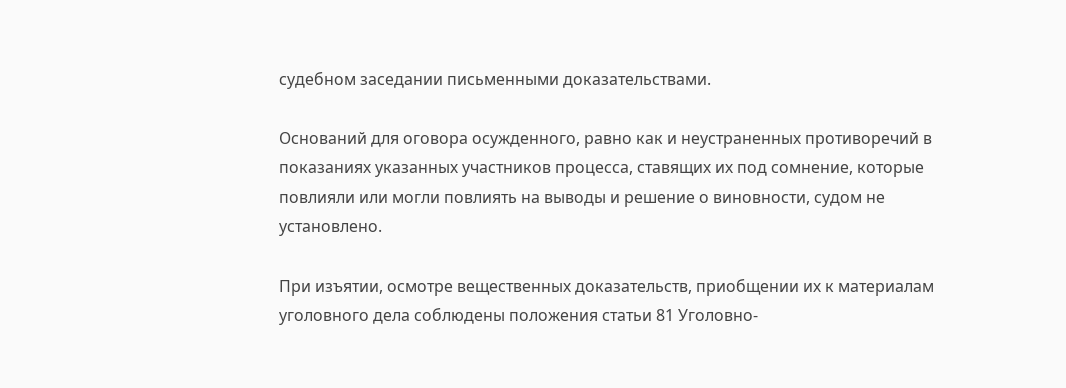судебном заседании письменными доказательствами.

Оснований для оговора осужденного, равно как и неустраненных противоречий в показаниях указанных участников процесса, ставящих их под сомнение, которые повлияли или могли повлиять на выводы и решение о виновности, судом не установлено.

При изъятии, осмотре вещественных доказательств, приобщении их к материалам уголовного дела соблюдены положения статьи 81 Уголовно-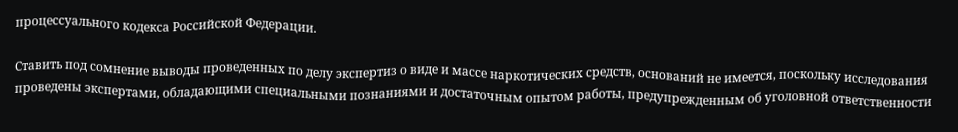процессуального кодекса Российской Федерации.

Ставить под сомнение выводы проведенных по делу экспертиз о виде и массе наркотических средств, оснований не имеется, поскольку исследования проведены экспертами, обладающими специальными познаниями и достаточным опытом работы, предупрежденным об уголовной ответственности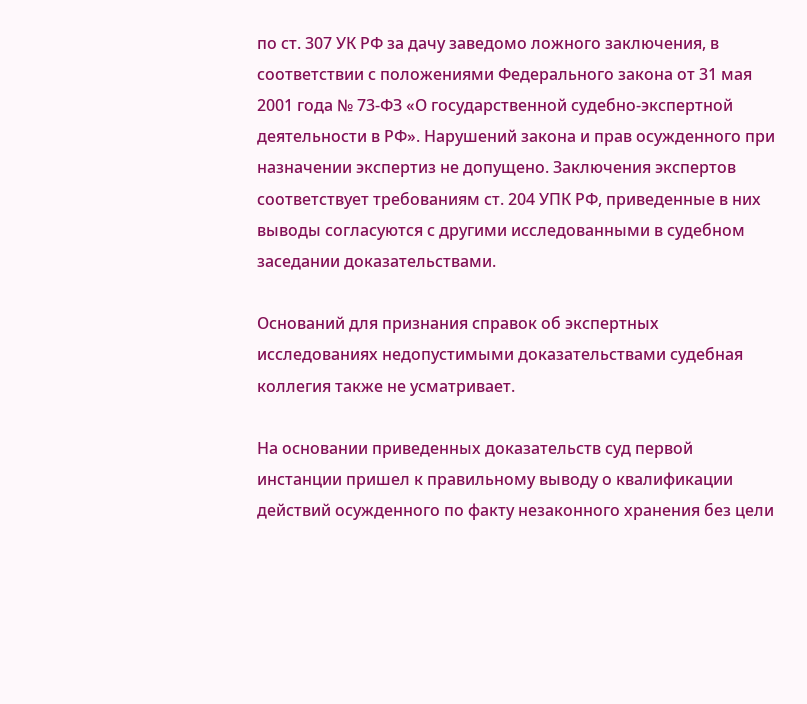по ст. 307 УК РФ за дачу заведомо ложного заключения, в соответствии с положениями Федерального закона от 31 мая 2001 года № 73-ФЗ «О государственной судебно-экспертной деятельности в РФ». Нарушений закона и прав осужденного при назначении экспертиз не допущено. Заключения экспертов соответствует требованиям ст. 204 УПК РФ, приведенные в них выводы согласуются с другими исследованными в судебном заседании доказательствами.

Оснований для признания справок об экспертных исследованиях недопустимыми доказательствами судебная коллегия также не усматривает.

На основании приведенных доказательств суд первой инстанции пришел к правильному выводу о квалификации действий осужденного по факту незаконного хранения без цели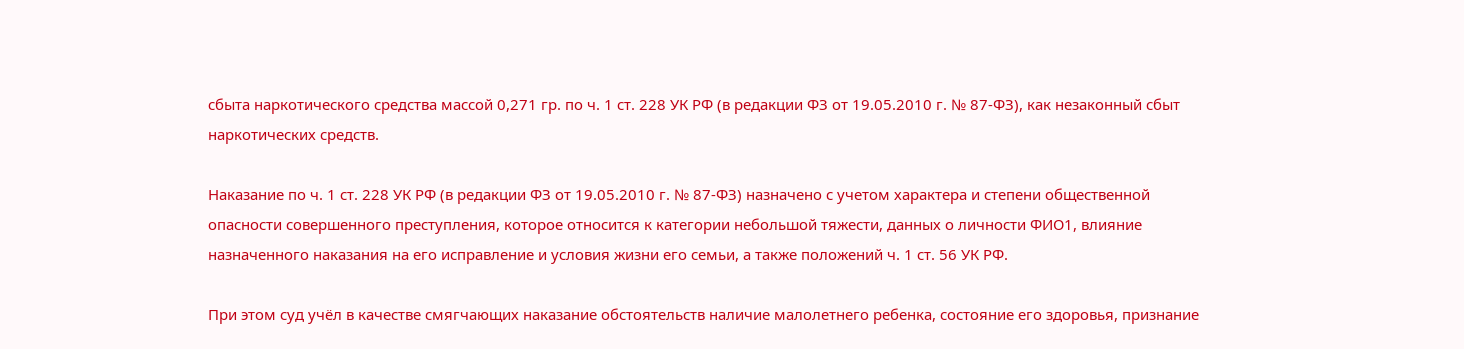сбыта наркотического средства массой 0,271 гр. по ч. 1 ст. 228 УК РФ (в редакции ФЗ от 19.05.2010 г. № 87-ФЗ), как незаконный сбыт наркотических средств.

Наказание по ч. 1 ст. 228 УК РФ (в редакции ФЗ от 19.05.2010 г. № 87-ФЗ) назначено с учетом характера и степени общественной опасности совершенного преступления, которое относится к категории небольшой тяжести, данных о личности ФИО1, влияние назначенного наказания на его исправление и условия жизни его семьи, а также положений ч. 1 ст. 56 УК РФ.

При этом суд учёл в качестве смягчающих наказание обстоятельств наличие малолетнего ребенка, состояние его здоровья, признание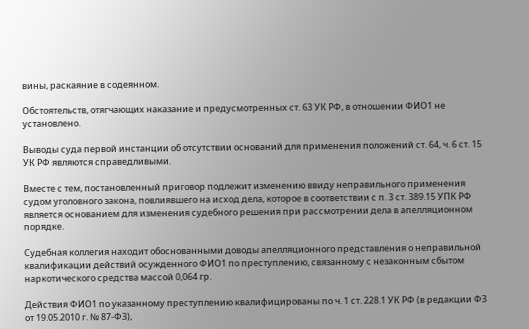вины, раскаяние в содеянном.

Обстоятельств, отягчающих наказание и предусмотренных ст. 63 УК РФ, в отношении ФИО1 не установлено.

Выводы суда первой инстанции об отсутствии оснований для применения положений ст. 64, ч. 6 ст. 15 УК РФ являются справедливыми.

Вместе с тем, постановленный приговор подлежит изменению ввиду неправильного применения судом уголовного закона, повлиявшего на исход дела, которое в соответствии с п. 3 ст. 389.15 УПК РФ является основанием для изменения судебного решения при рассмотрении дела в апелляционном порядке.

Судебная коллегия находит обоснованными доводы апелляционного представления о неправильной квалификации действий осужденного ФИО1 по преступлению, связанному с незаконным сбытом наркотического средства массой 0,064 гр.

Действия ФИО1 по указанному преступлению квалифицированы по ч. 1 ст. 228.1 УК РФ (в редакции ФЗ от 19.05.2010 г. № 87-ФЗ),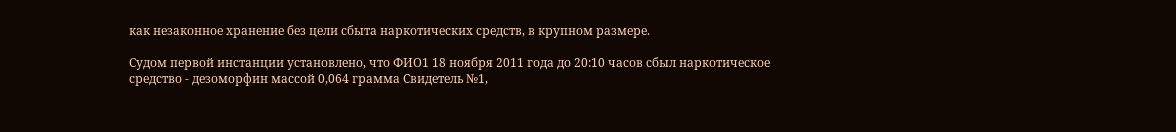как незаконное хранение без цели сбыта наркотических средств, в крупном размере.

Судом первой инстанции установлено, что ФИО1 18 ноября 2011 года до 20:10 часов сбыл наркотическое средство - дезоморфин массой 0,064 грамма Свидетель №1,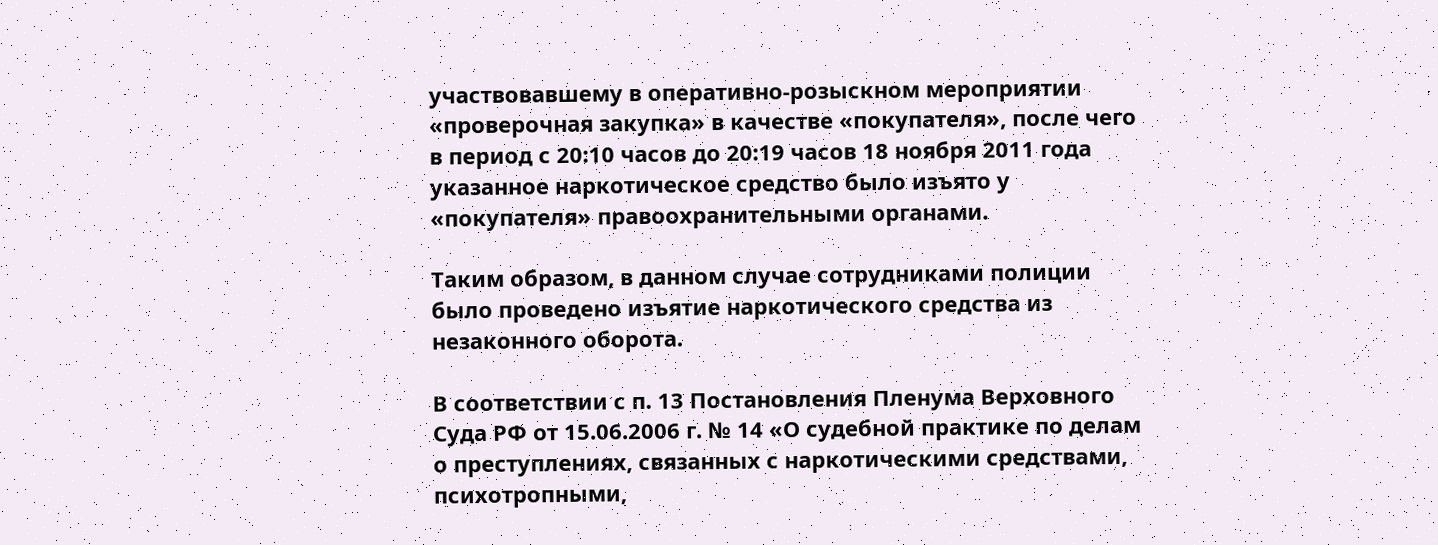участвовавшему в оперативно-розыскном мероприятии «проверочная закупка» в качестве «покупателя», после чего в период с 20:10 часов до 20:19 часов 18 ноября 2011 года указанное наркотическое средство было изъято у «покупателя» правоохранительными органами.

Таким образом, в данном случае сотрудниками полиции было проведено изъятие наркотического средства из незаконного оборота.

В соответствии с п. 13 Постановления Пленума Верховного Суда РФ от 15.06.2006 г. № 14 «О судебной практике по делам о преступлениях, связанных с наркотическими средствами, психотропными,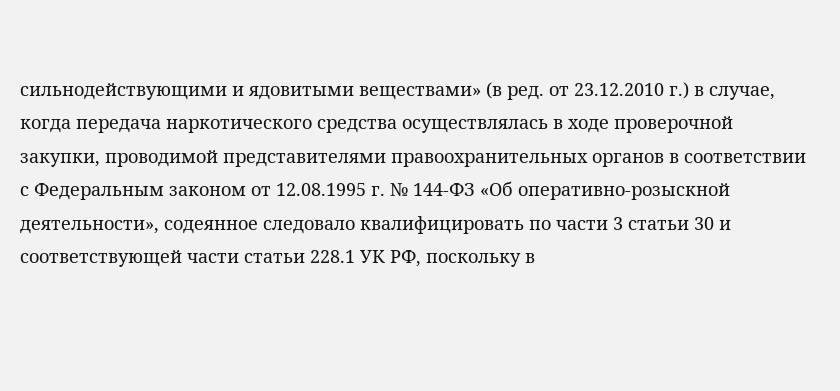сильнодействующими и ядовитыми веществами» (в ред. от 23.12.2010 г.) в случае, когда передача наркотического средства осуществлялась в ходе проверочной закупки, проводимой представителями правоохранительных органов в соответствии с Федеральным законом от 12.08.1995 г. № 144-ФЗ «Об оперативно-розыскной деятельности», содеянное следовало квалифицировать по части 3 статьи 30 и соответствующей части статьи 228.1 УК РФ, поскольку в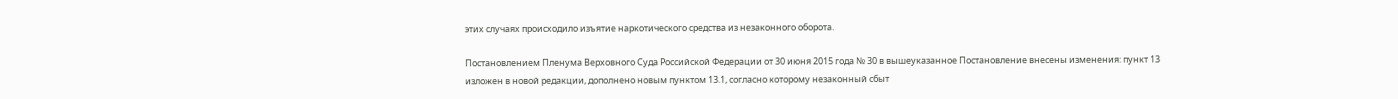этих случаях происходило изъятие наркотического средства из незаконного оборота.

Постановлением Пленума Верховного Суда Российской Федерации от 30 июня 2015 года № 30 в вышеуказанное Постановление внесены изменения: пункт 13 изложен в новой редакции, дополнено новым пунктом 13.1, согласно которому незаконный сбыт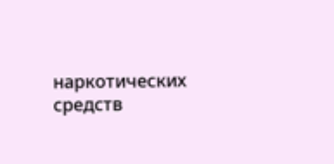наркотических средств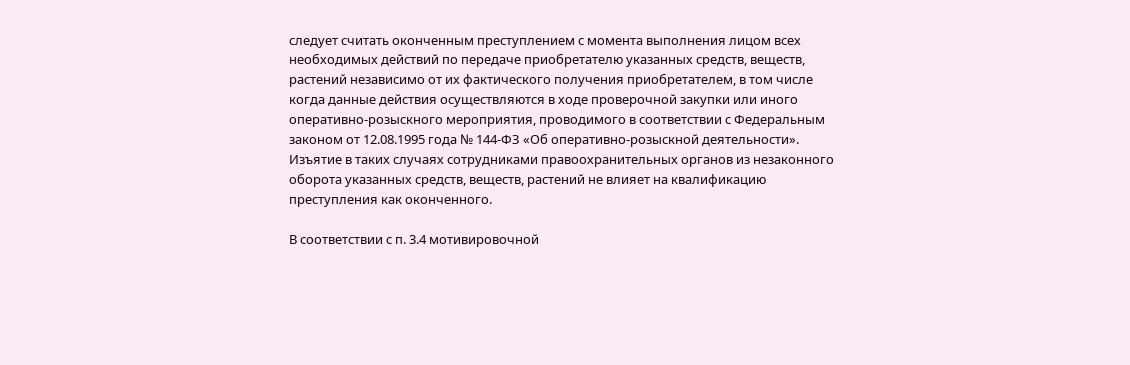следует считать оконченным преступлением с момента выполнения лицом всех необходимых действий по передаче приобретателю указанных средств, веществ, растений независимо от их фактического получения приобретателем, в том числе когда данные действия осуществляются в ходе проверочной закупки или иного оперативно-розыскного мероприятия, проводимого в соответствии с Федеральным законом от 12.08.1995 года № 144-ФЗ «Об оперативно-розыскной деятельности». Изъятие в таких случаях сотрудниками правоохранительных органов из незаконного оборота указанных средств, веществ, растений не влияет на квалификацию преступления как оконченного.

В соответствии с п. 3.4 мотивировочной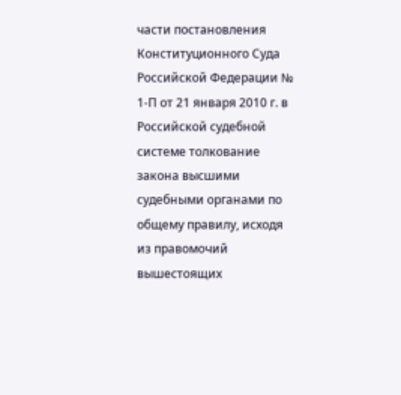части постановления Конституционного Суда Российской Федерации № 1-П от 21 января 2010 г. в Российской судебной системе толкование закона высшими судебными органами по общему правилу, исходя из правомочий вышестоящих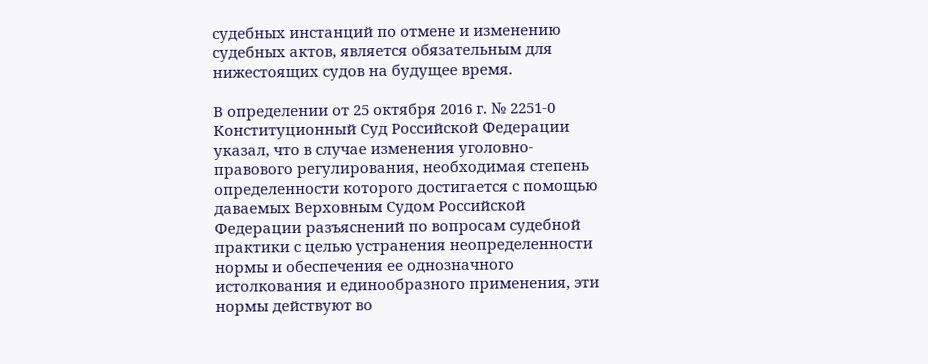судебных инстанций по отмене и изменению судебных актов, является обязательным для нижестоящих судов на будущее время.

В определении от 25 октября 2016 г. № 2251-0 Конституционный Суд Российской Федерации указал, что в случае изменения уголовно-правового регулирования, необходимая степень определенности которого достигается с помощью даваемых Верховным Судом Российской Федерации разъяснений по вопросам судебной практики с целью устранения неопределенности нормы и обеспечения ее однозначного истолкования и единообразного применения, эти нормы действуют во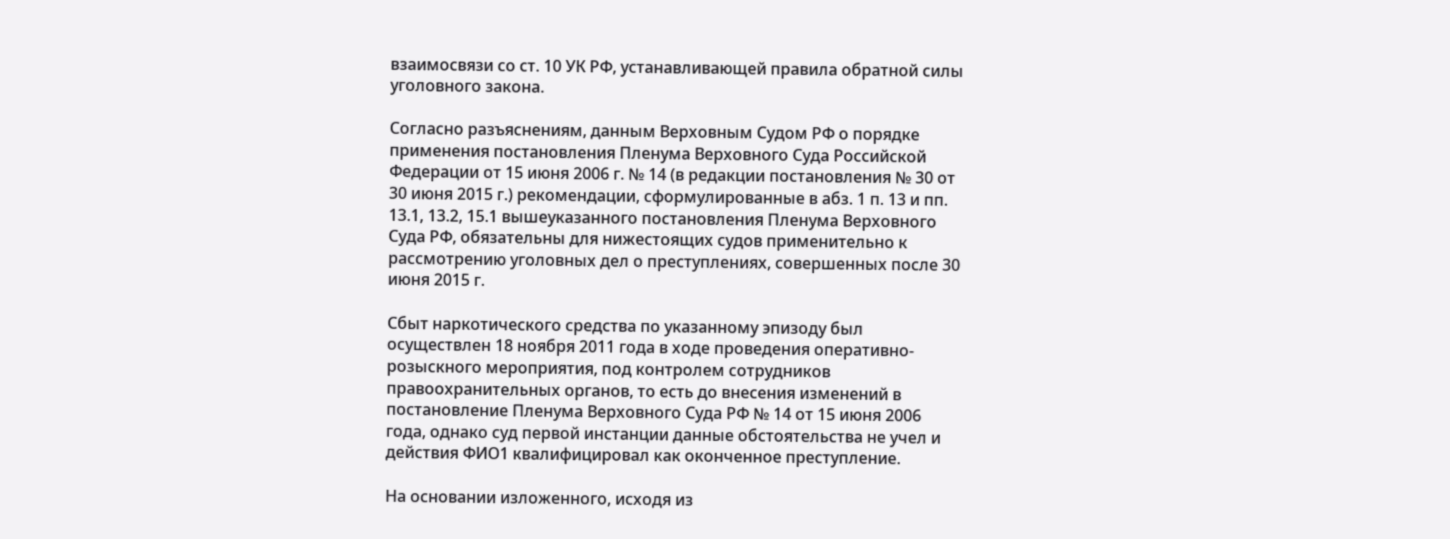взаимосвязи со ст. 10 УК РФ, устанавливающей правила обратной силы уголовного закона.

Согласно разъяснениям, данным Верховным Судом РФ о порядке применения постановления Пленума Верховного Суда Российской Федерации от 15 июня 2006 г. № 14 (в редакции постановления № 30 от 30 июня 2015 г.) рекомендации, сформулированные в абз. 1 п. 13 и пп. 13.1, 13.2, 15.1 вышеуказанного постановления Пленума Верховного Суда РФ, обязательны для нижестоящих судов применительно к рассмотрению уголовных дел о преступлениях, совершенных после 30 июня 2015 г.

Сбыт наркотического средства по указанному эпизоду был осуществлен 18 ноября 2011 года в ходе проведения оперативно-розыскного мероприятия, под контролем сотрудников правоохранительных органов, то есть до внесения изменений в постановление Пленума Верховного Суда РФ № 14 от 15 июня 2006 года, однако суд первой инстанции данные обстоятельства не учел и действия ФИО1 квалифицировал как оконченное преступление.

На основании изложенного, исходя из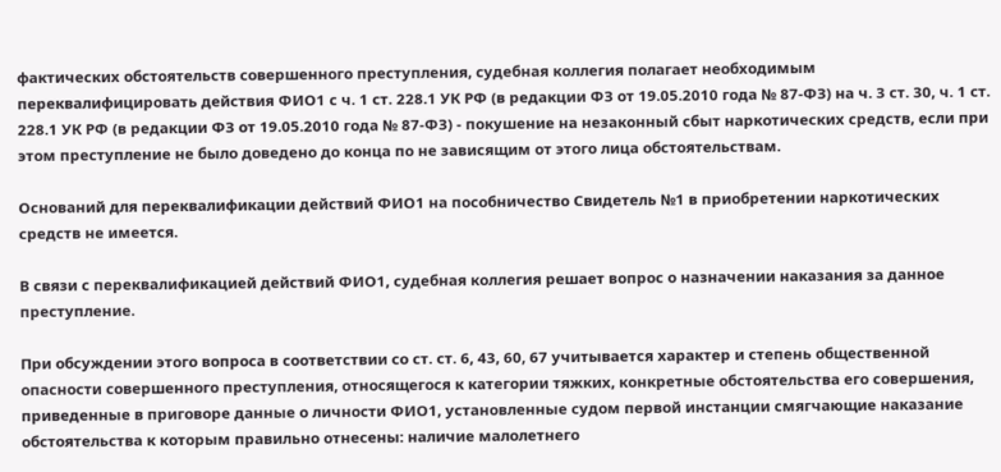фактических обстоятельств совершенного преступления, судебная коллегия полагает необходимым переквалифицировать действия ФИО1 с ч. 1 ст. 228.1 УК РФ (в редакции ФЗ от 19.05.2010 года № 87-ФЗ) на ч. 3 ст. 30, ч. 1 ст. 228.1 УК РФ (в редакции ФЗ от 19.05.2010 года № 87-ФЗ) - покушение на незаконный сбыт наркотических средств, если при этом преступление не было доведено до конца по не зависящим от этого лица обстоятельствам.

Оснований для переквалификации действий ФИО1 на пособничество Свидетель №1 в приобретении наркотических средств не имеется.

В связи с переквалификацией действий ФИО1, судебная коллегия решает вопрос о назначении наказания за данное преступление.

При обсуждении этого вопроса в соответствии со ст. ст. 6, 43, 60, 67 учитывается характер и степень общественной опасности совершенного преступления, относящегося к категории тяжких, конкретные обстоятельства его совершения, приведенные в приговоре данные о личности ФИО1, установленные судом первой инстанции смягчающие наказание обстоятельства к которым правильно отнесены: наличие малолетнего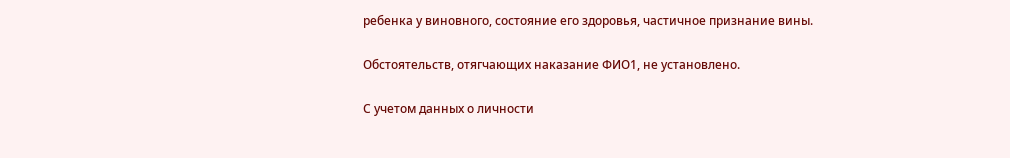ребенка у виновного, состояние его здоровья, частичное признание вины.

Обстоятельств, отягчающих наказание ФИО1, не установлено.

С учетом данных о личности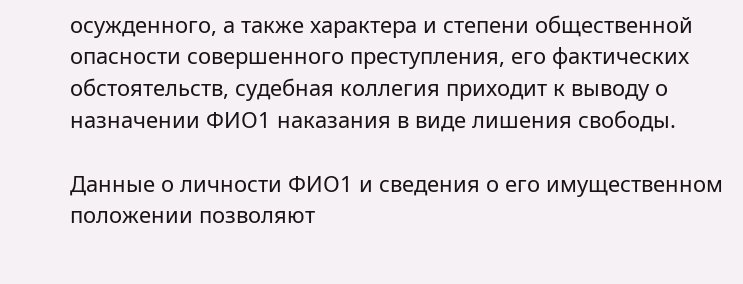осужденного, а также характера и степени общественной опасности совершенного преступления, его фактических обстоятельств, судебная коллегия приходит к выводу о назначении ФИО1 наказания в виде лишения свободы.

Данные о личности ФИО1 и сведения о его имущественном положении позволяют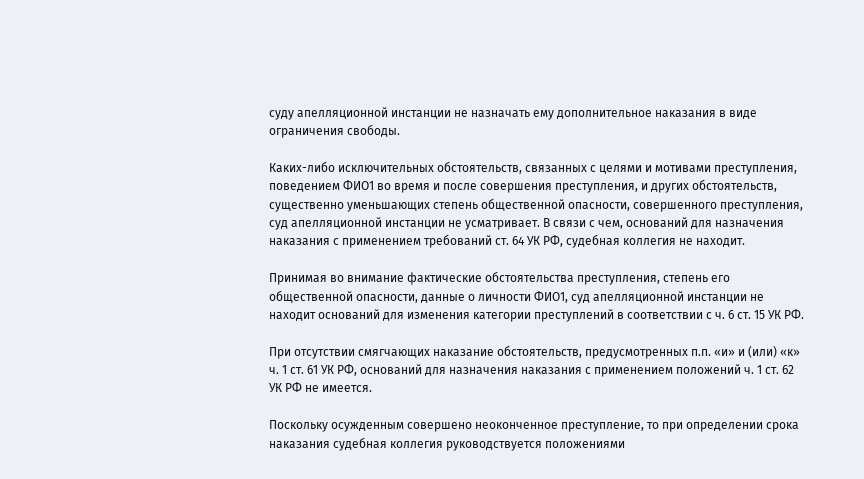суду апелляционной инстанции не назначать ему дополнительное наказания в виде ограничения свободы.

Каких-либо исключительных обстоятельств, связанных с целями и мотивами преступления, поведением ФИО1 во время и после совершения преступления, и других обстоятельств, существенно уменьшающих степень общественной опасности, совершенного преступления, суд апелляционной инстанции не усматривает. В связи с чем, оснований для назначения наказания с применением требований ст. 64 УК РФ, судебная коллегия не находит.

Принимая во внимание фактические обстоятельства преступления, степень его общественной опасности, данные о личности ФИО1, суд апелляционной инстанции не находит оснований для изменения категории преступлений в соответствии с ч. 6 ст. 15 УК РФ.

При отсутствии смягчающих наказание обстоятельств, предусмотренных п.п. «и» и (или) «к» ч. 1 ст. 61 УК РФ, оснований для назначения наказания с применением положений ч. 1 ст. 62 УК РФ не имеется.

Поскольку осужденным совершено неоконченное преступление, то при определении срока наказания судебная коллегия руководствуется положениями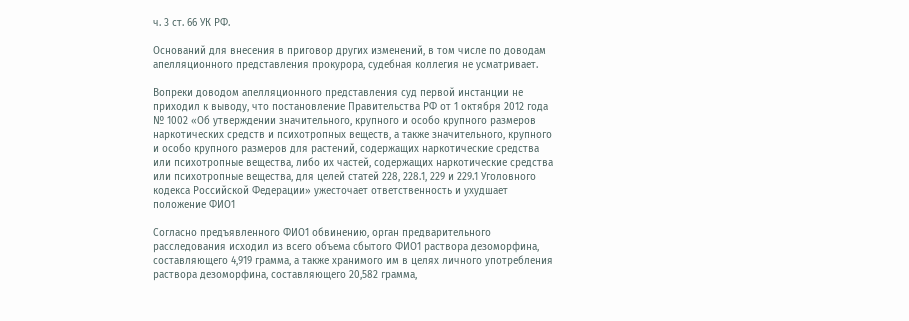ч. 3 ст. 66 УК РФ.

Оснований для внесения в приговор других изменений, в том числе по доводам апелляционного представления прокурора, судебная коллегия не усматривает.

Вопреки доводом апелляционного представления суд первой инстанции не приходил к выводу, что постановление Правительства РФ от 1 октября 2012 года № 1002 «Об утверждении значительного, крупного и особо крупного размеров наркотических средств и психотропных веществ, а также значительного, крупного и особо крупного размеров для растений, содержащих наркотические средства или психотропные вещества, либо их частей, содержащих наркотические средства или психотропные вещества, для целей статей 228, 228.1, 229 и 229.1 Уголовного кодекса Российской Федерации» ужесточает ответственность и ухудшает положение ФИО1

Согласно предъявленного ФИО1 обвинению, орган предварительного расследования исходил из всего объема сбытого ФИО1 раствора дезоморфина, составляющего 4,919 грамма, а также хранимого им в целях личного употребления раствора дезоморфина, составляющего 20,582 грамма,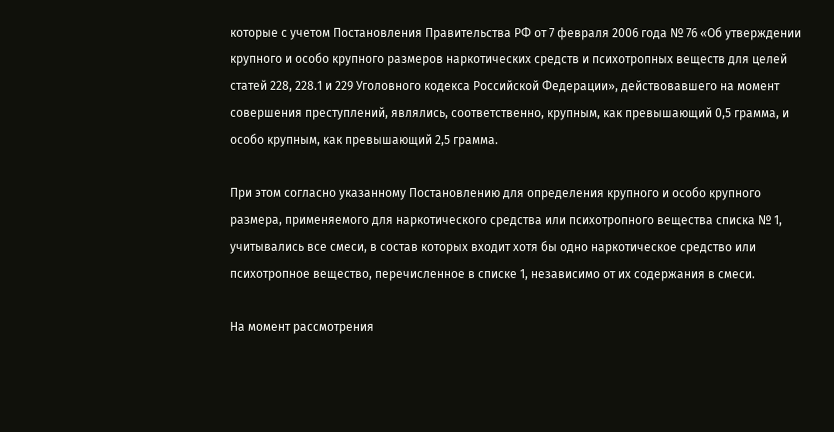которые с учетом Постановления Правительства РФ от 7 февраля 2006 года № 76 «Об утверждении крупного и особо крупного размеров наркотических средств и психотропных веществ для целей статей 228, 228.1 и 229 Уголовного кодекса Российской Федерации», действовавшего на момент совершения преступлений, являлись, соответственно, крупным, как превышающий 0,5 грамма, и особо крупным, как превышающий 2,5 грамма.

При этом согласно указанному Постановлению для определения крупного и особо крупного размера, применяемого для наркотического средства или психотропного вещества списка № 1, учитывались все смеси, в состав которых входит хотя бы одно наркотическое средство или психотропное вещество, перечисленное в списке 1, независимо от их содержания в смеси.

На момент рассмотрения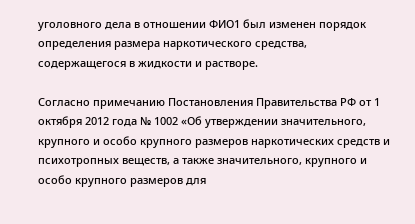уголовного дела в отношении ФИО1 был изменен порядок определения размера наркотического средства, содержащегося в жидкости и растворе.

Согласно примечанию Постановления Правительства РФ от 1 октября 2012 года № 1002 «Об утверждении значительного, крупного и особо крупного размеров наркотических средств и психотропных веществ, а также значительного, крупного и особо крупного размеров для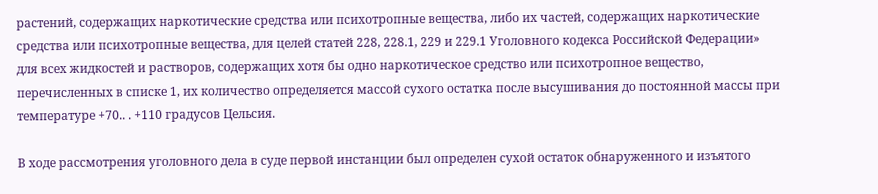растений, содержащих наркотические средства или психотропные вещества, либо их частей, содержащих наркотические средства или психотропные вещества, для целей статей 228, 228.1, 229 и 229.1 Уголовного кодекса Российской Федерации» для всех жидкостей и растворов, содержащих хотя бы одно наркотическое средство или психотропное вещество, перечисленных в списке 1, их количество определяется массой сухого остатка после высушивания до постоянной массы при температуре +70.. . +110 градусов Цельсия.

В ходе рассмотрения уголовного дела в суде первой инстанции был определен сухой остаток обнаруженного и изъятого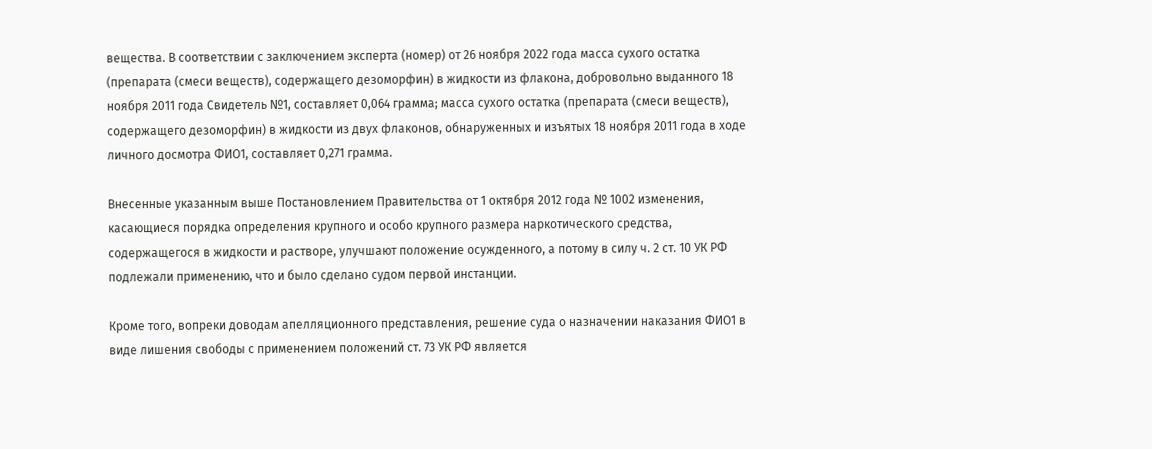вещества. В соответствии с заключением эксперта (номер) от 26 ноября 2022 года масса сухого остатка (препарата (смеси веществ), содержащего дезоморфин) в жидкости из флакона, добровольно выданного 18 ноября 2011 года Свидетель №1, составляет 0,064 грамма; масса сухого остатка (препарата (смеси веществ), содержащего дезоморфин) в жидкости из двух флаконов, обнаруженных и изъятых 18 ноября 2011 года в ходе личного досмотра ФИО1, составляет 0,271 грамма.

Внесенные указанным выше Постановлением Правительства от 1 октября 2012 года № 1002 изменения, касающиеся порядка определения крупного и особо крупного размера наркотического средства, содержащегося в жидкости и растворе, улучшают положение осужденного, а потому в силу ч. 2 ст. 10 УК РФ подлежали применению, что и было сделано судом первой инстанции.

Кроме того, вопреки доводам апелляционного представления, решение суда о назначении наказания ФИО1 в виде лишения свободы с применением положений ст. 73 УК РФ является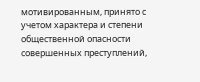мотивированным, принято с учетом характера и степени общественной опасности совершенных преступлений,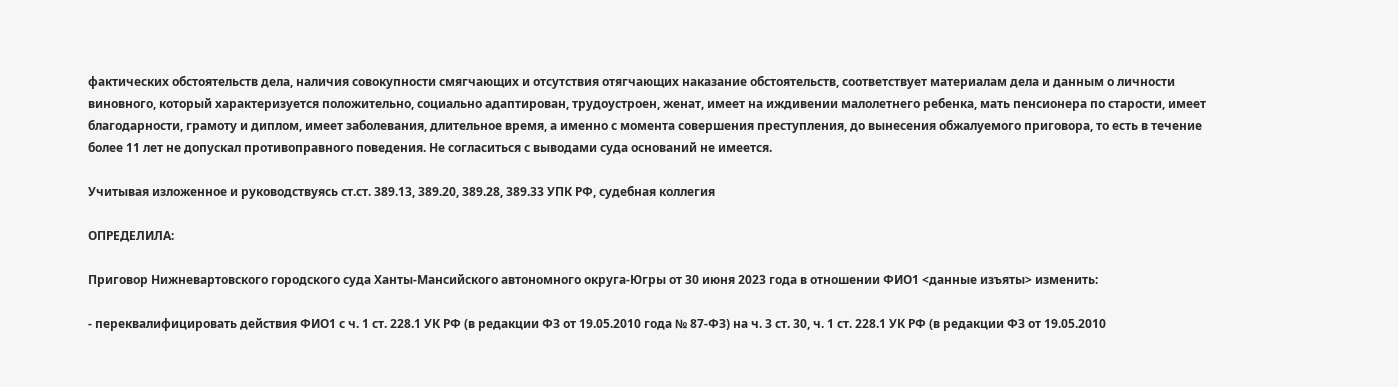фактических обстоятельств дела, наличия совокупности смягчающих и отсутствия отягчающих наказание обстоятельств, соответствует материалам дела и данным о личности виновного, который характеризуется положительно, социально адаптирован, трудоустроен, женат, имеет на иждивении малолетнего ребенка, мать пенсионера по старости, имеет благодарности, грамоту и диплом, имеет заболевания, длительное время, а именно с момента совершения преступления, до вынесения обжалуемого приговора, то есть в течение более 11 лет не допускал противоправного поведения. Не согласиться с выводами суда оснований не имеется.

Учитывая изложенное и руководствуясь ст.ст. 389.13, 389.20, 389.28, 389.33 УПК РФ, судебная коллегия

ОПРЕДЕЛИЛА:

Приговор Нижневартовского городского суда Ханты-Мансийского автономного округа-Югры от 30 июня 2023 года в отношении ФИО1 <данные изъяты> изменить:

- переквалифицировать действия ФИО1 с ч. 1 ст. 228.1 УК РФ (в редакции ФЗ от 19.05.2010 года № 87-ФЗ) на ч. 3 ст. 30, ч. 1 ст. 228.1 УК РФ (в редакции ФЗ от 19.05.2010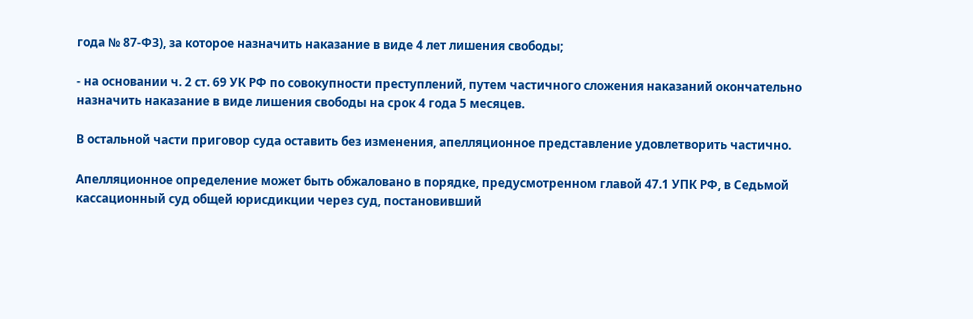года № 87-ФЗ), за которое назначить наказание в виде 4 лет лишения свободы;

- на основании ч. 2 ст. 69 УК РФ по совокупности преступлений, путем частичного сложения наказаний окончательно назначить наказание в виде лишения свободы на срок 4 года 5 месяцев.

В остальной части приговор суда оставить без изменения, апелляционное представление удовлетворить частично.

Апелляционное определение может быть обжаловано в порядке, предусмотренном главой 47.1 УПК РФ, в Седьмой кассационный суд общей юрисдикции через суд, постановивший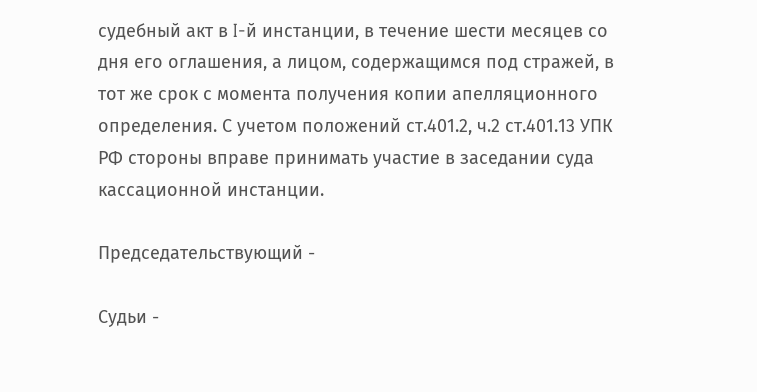судебный акт в I-й инстанции, в течение шести месяцев со дня его оглашения, а лицом, содержащимся под стражей, в тот же срок с момента получения копии апелляционного определения. С учетом положений ст.401.2, ч.2 ст.401.13 УПК РФ стороны вправе принимать участие в заседании суда кассационной инстанции.

Председательствующий -

Судьи -